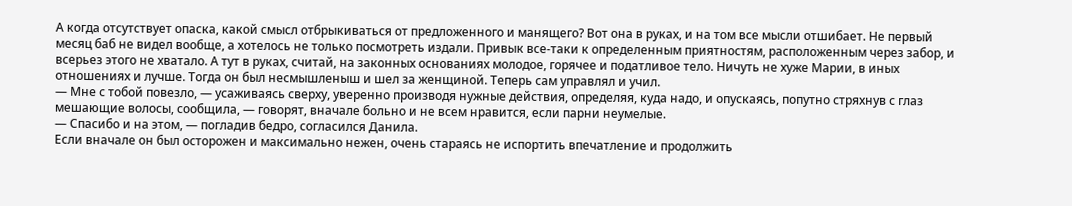А когда отсутствует опаска, какой смысл отбрыкиваться от предложенного и манящего? Вот она в руках, и на том все мысли отшибает. Не первый месяц баб не видел вообще, а хотелось не только посмотреть издали. Привык все-таки к определенным приятностям, расположенным через забор, и всерьез этого не хватало. А тут в руках, считай, на законных основаниях молодое, горячее и податливое тело. Ничуть не хуже Марии, в иных отношениях и лучше. Тогда он был несмышленыш и шел за женщиной. Теперь сам управлял и учил.
— Мне с тобой повезло, — усаживаясь сверху, уверенно производя нужные действия, определяя, куда надо, и опускаясь, попутно стряхнув с глаз мешающие волосы, сообщила, — говорят, вначале больно и не всем нравится, если парни неумелые.
— Спасибо и на этом, — погладив бедро, согласился Данила.
Если вначале он был осторожен и максимально нежен, очень стараясь не испортить впечатление и продолжить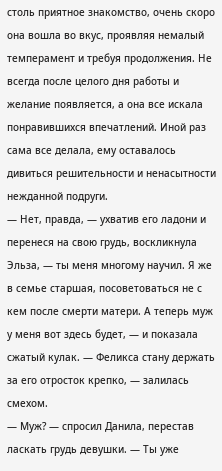столь приятное знакомство, очень скоро она вошла во вкус, проявляя немалый темперамент и требуя продолжения. Не всегда после целого дня работы и желание появляется, а она все искала понравившихся впечатлений. Иной раз сама все делала, ему оставалось дивиться решительности и ненасытности нежданной подруги.
— Нет, правда, — ухватив его ладони и перенеся на свою грудь, воскликнула Эльза, — ты меня многому научил. Я же в семье старшая, посоветоваться не с кем после смерти матери. А теперь муж у меня вот здесь будет, — и показала сжатый кулак. — Феликса стану держать за его отросток крепко, — залилась смехом.
— Муж? — спросил Данила, перестав ласкать грудь девушки. — Ты уже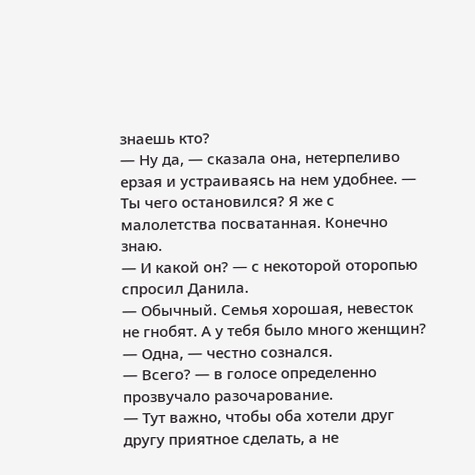знаешь кто?
— Ну да, — сказала она, нетерпеливо ерзая и устраиваясь на нем удобнее. — Ты чего остановился? Я же с малолетства посватанная. Конечно знаю.
— И какой он? — с некоторой оторопью спросил Данила.
— Обычный. Семья хорошая, невесток не гнобят. А у тебя было много женщин?
— Одна, — честно сознался.
— Всего? — в голосе определенно прозвучало разочарование.
— Тут важно, чтобы оба хотели друг другу приятное сделать, а не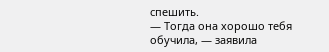спешить.
— Тогда она хорошо тебя обучила, — заявила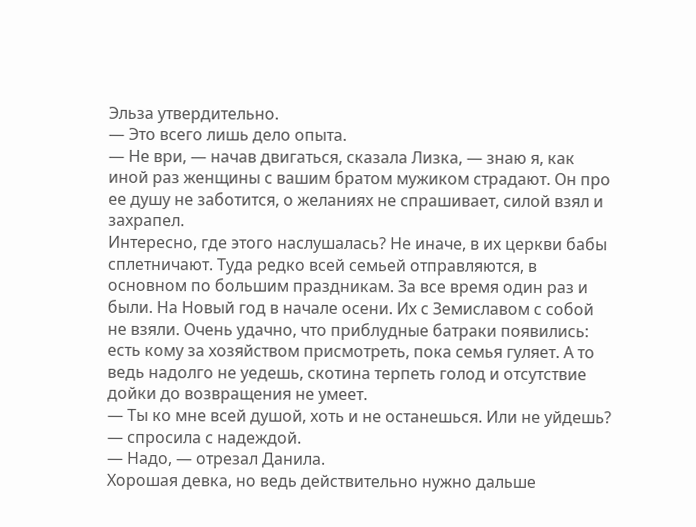Эльза утвердительно.
— Это всего лишь дело опыта.
— Не ври, — начав двигаться, сказала Лизка, — знаю я, как иной раз женщины с вашим братом мужиком страдают. Он про ее душу не заботится, о желаниях не спрашивает, силой взял и захрапел.
Интересно, где этого наслушалась? Не иначе, в их церкви бабы сплетничают. Туда редко всей семьей отправляются, в основном по большим праздникам. За все время один раз и были. На Новый год в начале осени. Их с Земиславом с собой не взяли. Очень удачно, что приблудные батраки появились: есть кому за хозяйством присмотреть, пока семья гуляет. А то ведь надолго не уедешь, скотина терпеть голод и отсутствие дойки до возвращения не умеет.
— Ты ко мне всей душой, хоть и не останешься. Или не уйдешь? — спросила с надеждой.
— Надо, — отрезал Данила.
Хорошая девка, но ведь действительно нужно дальше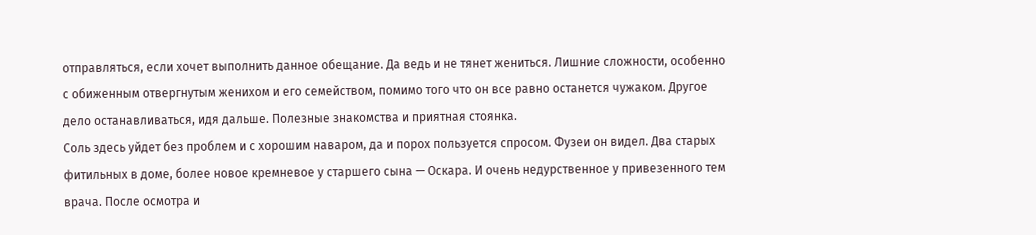отправляться, если хочет выполнить данное обещание. Да ведь и не тянет жениться. Лишние сложности, особенно с обиженным отвергнутым женихом и его семейством, помимо того что он все равно останется чужаком. Другое дело останавливаться, идя дальше. Полезные знакомства и приятная стоянка.
Соль здесь уйдет без проблем и с хорошим наваром, да и порох пользуется спросом. Фузеи он видел. Два старых фитильных в доме, более новое кремневое у старшего сына — Оскара. И очень недурственное у привезенного тем врача. После осмотра и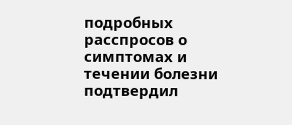подробных расспросов о симптомах и течении болезни подтвердил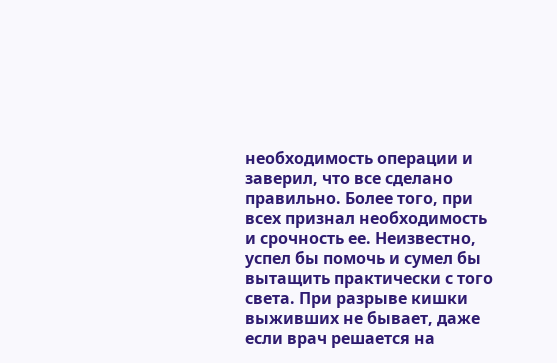необходимость операции и заверил, что все сделано правильно. Более того, при всех признал необходимость и срочность ее. Неизвестно, успел бы помочь и сумел бы вытащить практически с того света. При разрыве кишки выживших не бывает, даже если врач решается на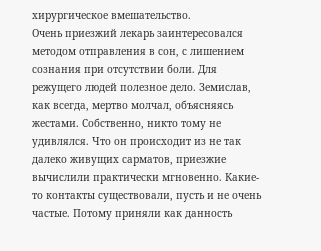хирургическое вмешательство.
Очень приезжий лекарь заинтересовался методом отправления в сон, с лишением сознания при отсутствии боли. Для режущего людей полезное дело. Земислав, как всегда, мертво молчал, объясняясь жестами. Собственно, никто тому не удивлялся. Что он происходит из не так далеко живущих сарматов, приезжие вычислили практически мгновенно. Какие-то контакты существовали, пусть и не очень частые. Потому приняли как данность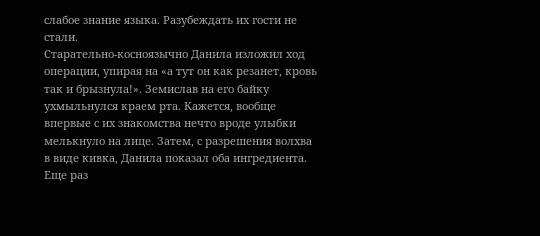слабое знание языка. Разубеждать их гости не стали.
Старательно-косноязычно Данила изложил ход операции, упирая на «а тут он как резанет, кровь так и брызнула!». Земислав на его байку ухмыльнулся краем рта. Кажется, вообще впервые с их знакомства нечто вроде улыбки мелькнуло на лице. Затем, с разрешения волхва в виде кивка, Данила показал оба ингредиента. Еще раз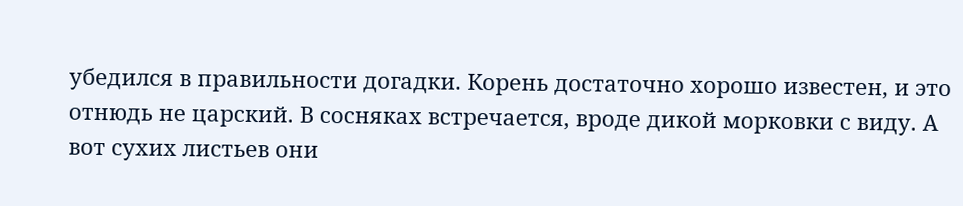убедился в правильности догадки. Корень достаточно хорошо известен, и это отнюдь не царский. В сосняках встречается, вроде дикой морковки с виду. А вот сухих листьев они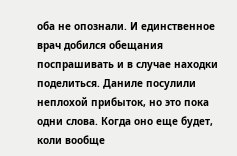оба не опознали. И единственное врач добился обещания поспрашивать и в случае находки поделиться. Даниле посулили неплохой прибыток, но это пока одни слова. Когда оно еще будет, коли вообще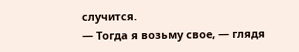случится.
— Тогда я возьму свое, — глядя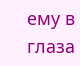ему в глаза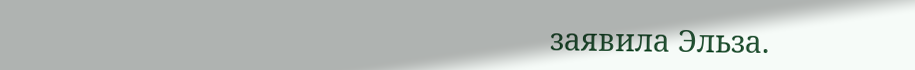заявила Эльза.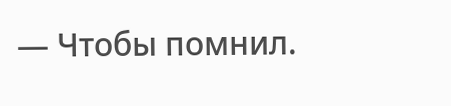— Чтобы помнил.